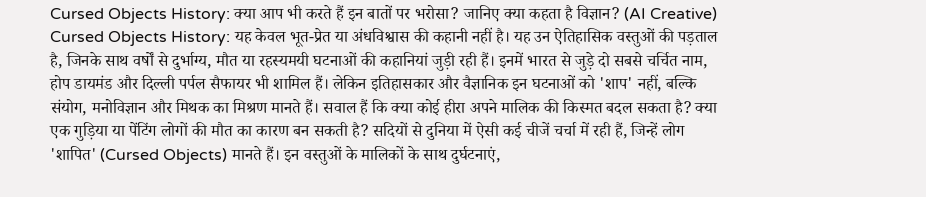Cursed Objects History: क्या आप भी करते हैं इन बातों पर भरोसा? जानिए क्या कहता है विज्ञान? (AI Creative)
Cursed Objects History: यह केवल भूत-प्रेत या अंधविश्वास की कहानी नहीं है। यह उन ऐतिहासिक वस्तुओं की पड़ताल है, जिनके साथ वर्षों से दुर्भाग्य, मौत या रहस्यमयी घटनाओं की कहानियां जुड़ी रही हैं। इनमें भारत से जुड़े दो सबसे चर्चित नाम, होप डायमंड और दिल्ली पर्पल सैफायर भी शामिल हैं। लेकिन इतिहासकार और वैज्ञानिक इन घटनाओं को 'शाप' नहीं, बल्कि संयोग, मनोविज्ञान और मिथक का मिश्रण मानते हैं। सवाल हैं कि क्या कोई हीरा अपने मालिक की किस्मत बदल सकता है? क्या एक गुड़िया या पेंटिंग लोगों की मौत का कारण बन सकती है? सदियों से दुनिया में ऐसी कई चीजें चर्चा में रही हैं, जिन्हें लोग 'शापित' (Cursed Objects) मानते हैं। इन वस्तुओं के मालिकों के साथ दुर्घटनाएं,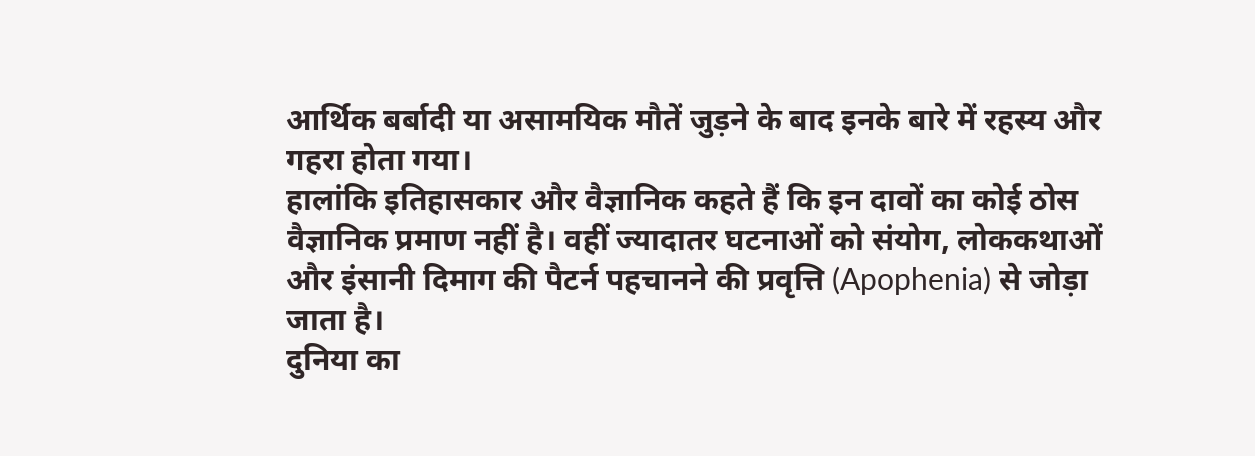आर्थिक बर्बादी या असामयिक मौतें जुड़ने के बाद इनके बारे में रहस्य और गहरा होता गया।
हालांकि इतिहासकार और वैज्ञानिक कहते हैं कि इन दावों का कोई ठोस वैज्ञानिक प्रमाण नहीं है। वहीं ज्यादातर घटनाओं को संयोग, लोककथाओं और इंसानी दिमाग की पैटर्न पहचानने की प्रवृत्ति (Apophenia) से जोड़ा जाता है।
दुनिया का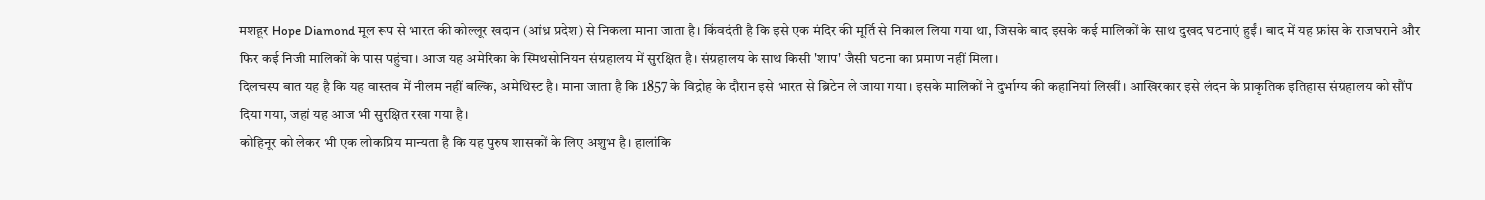मशहूर Hope Diamond मूल रूप से भारत की कोल्लूर खदान (आंध्र प्रदेश) से निकला माना जाता है। किंवदंती है कि इसे एक मंदिर की मूर्ति से निकाल लिया गया था, जिसके बाद इसके कई मालिकों के साथ दुखद घटनाएं हुईं। बाद में यह फ्रांस के राजघराने और फिर कई निजी मालिकों के पास पहुंचा। आज यह अमेरिका के स्मिथसोनियन संग्रहालय में सुरक्षित है। संग्रहालय के साथ किसी 'शाप' जैसी घटना का प्रमाण नहीं मिला।
दिलचस्प बात यह है कि यह वास्तव में नीलम नहीं बल्कि, अमेथिस्ट है। माना जाता है कि 1857 के विद्रोह के दौरान इसे भारत से ब्रिटेन ले जाया गया। इसके मालिकों ने दुर्भाग्य की कहानियां लिखीं। आखिरकार इसे लंदन के प्राकृतिक इतिहास संग्रहालय को सौंप दिया गया, जहां यह आज भी सुरक्षित रखा गया है।
कोहिनूर को लेकर भी एक लोकप्रिय मान्यता है कि यह पुरुष शासकों के लिए अशुभ है। हालांकि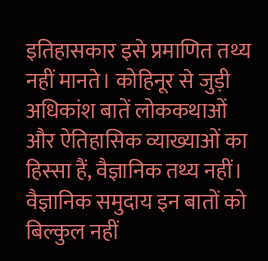इतिहासकार इसे प्रमाणित तथ्य नहीं मानते। कोहिनूर से जुड़ी अधिकांश बातें लोककथाओं और ऐतिहासिक व्याख्याओं का हिस्सा हैं, वैज्ञानिक तथ्य नहीं।
वैज्ञानिक समुदाय इन बातों को बिल्कुल नहीं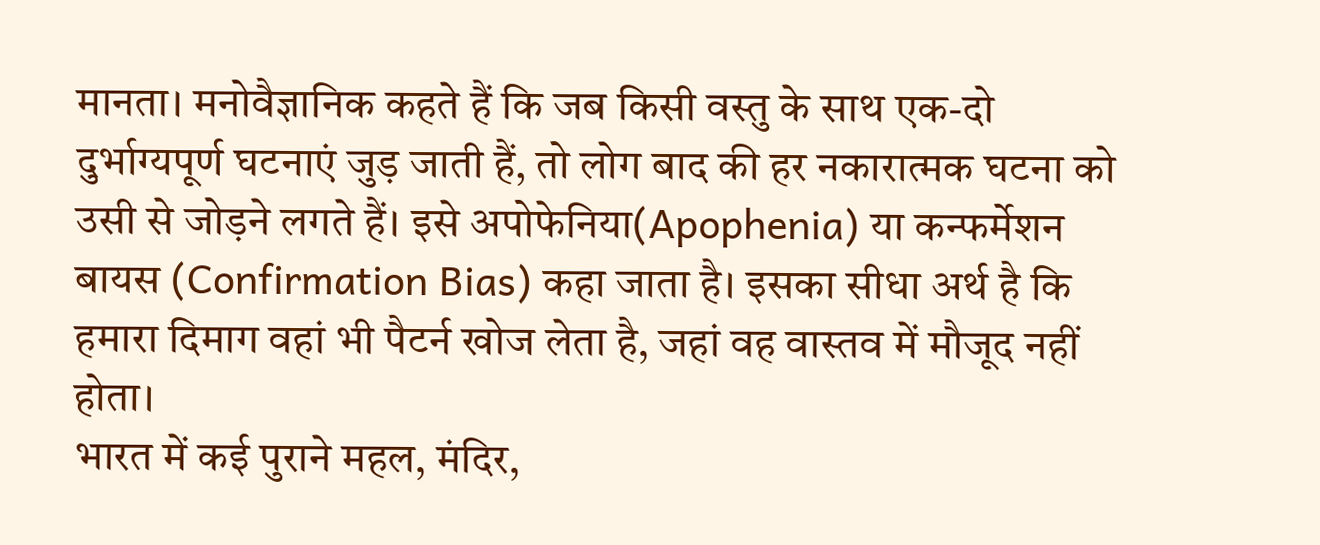मानता। मनोवैज्ञानिक कहते हैं कि जब किसी वस्तु के साथ एक-दो दुर्भाग्यपूर्ण घटनाएं जुड़ जाती हैं, तो लोग बाद की हर नकारात्मक घटना को उसी से जोड़ने लगते हैं। इसे अपोफेनिया(Apophenia) या कन्फर्मेशन बायस (Confirmation Bias) कहा जाता है। इसका सीधा अर्थ है कि हमारा दिमाग वहां भी पैटर्न खोज लेता है, जहां वह वास्तव में मौजूद नहीं होता।
भारत में कई पुराने महल, मंदिर,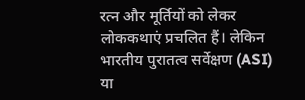रत्न और मूर्तियों को लेकर लोककथाएं प्रचलित हैं। लेकिन भारतीय पुरातत्व सर्वेक्षण (ASI) या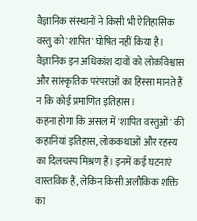वैज्ञानिक संस्थानों ने किसी भी ऐतिहासिक वस्तु को 'शापित' घोषित नहीं किया है। वैज्ञानिक इन अधिकांश दावों को लोकविश्वास और सांस्कृतिक परंपराओं का हिस्सा मानते हैं न कि कोई प्रमाणित इतिहास।
कहना होगा कि असल में 'शापित वस्तुओं' की कहानियां इतिहास, लोककथाओं और रहस्य का दिलचस्प मिश्रण हैं। इनमें कई घटनाएं वास्तविक हैं, लेकिन किसी अलौकिक शक्ति का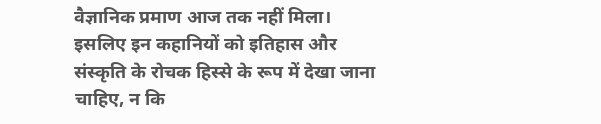वैज्ञानिक प्रमाण आज तक नहीं मिला। इसलिए इन कहानियों को इतिहास और संस्कृति के रोचक हिस्से के रूप में देखा जाना चाहिए, न कि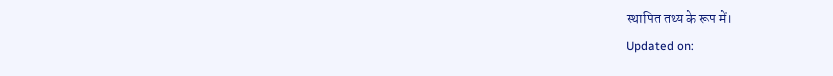स्थापित तथ्य के रूप में।
Updated on: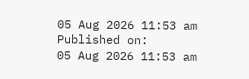05 Aug 2026 11:53 am
Published on:
05 Aug 2026 11:53 am